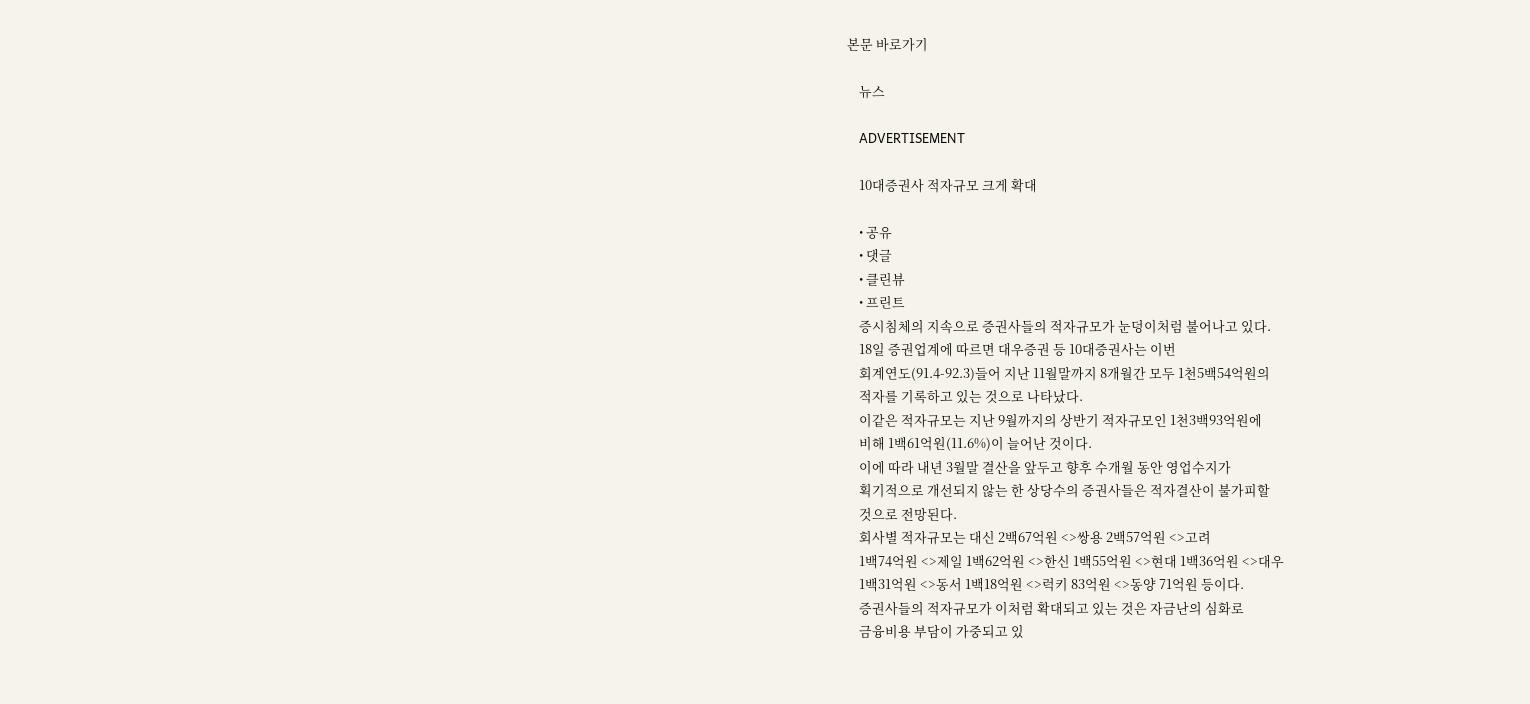본문 바로가기

    뉴스

    ADVERTISEMENT

    10대증권사 적자규모 크게 확대

    • 공유
    • 댓글
    • 클린뷰
    • 프린트
    증시침체의 지속으로 증권사들의 적자규모가 눈덩이처럼 불어나고 있다.
    18일 증권업계에 따르면 대우증권 등 10대증권사는 이번
    회계연도(91.4-92.3)들어 지난 11월말까지 8개월간 모두 1천5백54억원의
    적자를 기록하고 있는 것으로 나타났다.
    이같은 적자규모는 지난 9월까지의 상반기 적자규모인 1천3백93억원에
    비해 1백61억원(11.6%)이 늘어난 것이다.
    이에 따라 내년 3월말 결산을 앞두고 향후 수개월 동안 영업수지가
    획기적으로 개선되지 않는 한 상당수의 증권사들은 적자결산이 불가피할
    것으로 전망된다.
    회사별 적자규모는 대신 2백67억원 <>쌍용 2백57억원 <>고려
    1백74억원 <>제일 1백62억원 <>한신 1백55억원 <>현대 1백36억원 <>대우
    1백31억원 <>동서 1백18억원 <>럭키 83억원 <>동양 71억원 등이다.
    증권사들의 적자규모가 이처럼 확대되고 있는 것은 자금난의 심화로
    금융비용 부담이 가중되고 있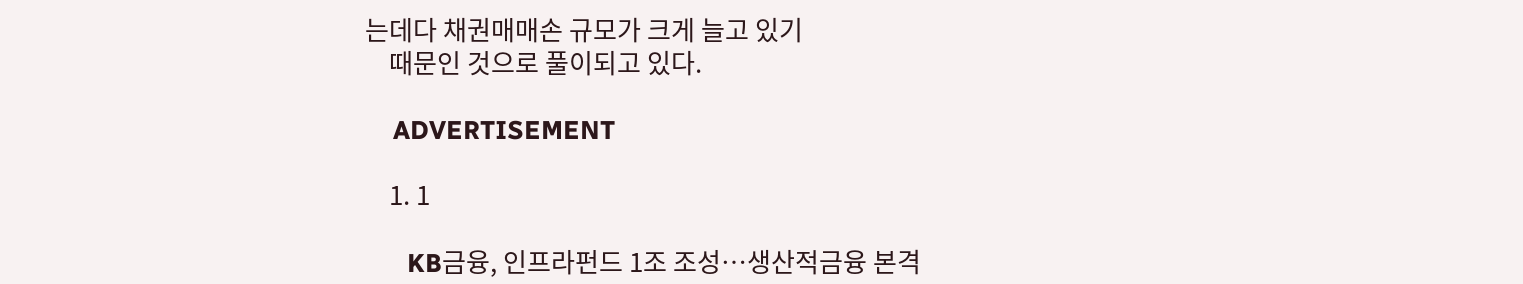는데다 채권매매손 규모가 크게 늘고 있기
    때문인 것으로 풀이되고 있다.

    ADVERTISEMENT

    1. 1

      KB금융, 인프라펀드 1조 조성…생산적금융 본격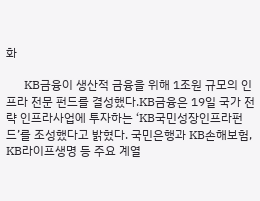화

      KB금융이 생산적 금융을 위해 1조원 규모의 인프라 전문 펀드를 결성했다.KB금융은 19일 국가 전략 인프라사업에 투자하는 ‘KB국민성장인프라펀드’를 조성했다고 밝혔다. 국민은행과 KB손해보험, KB라이프생명 등 주요 계열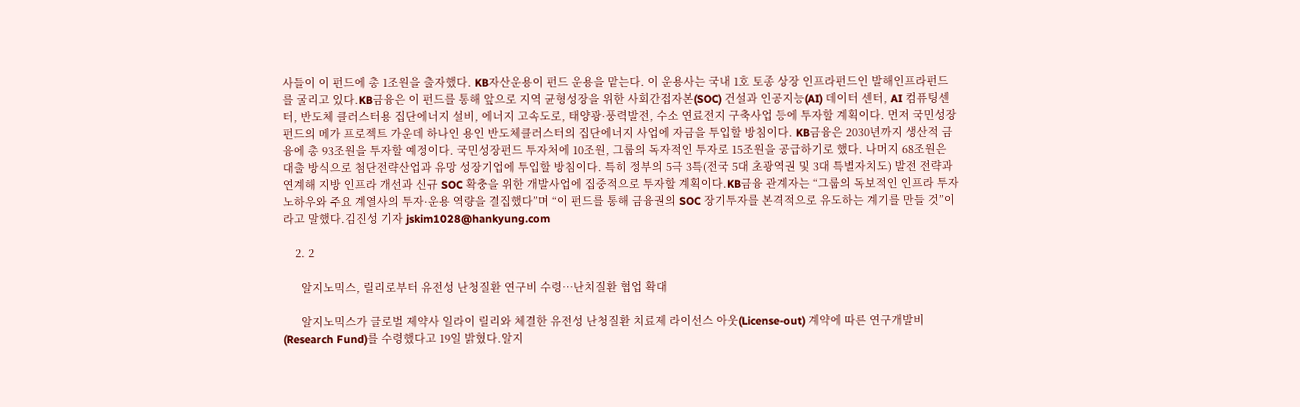사들이 이 펀드에 총 1조원을 출자했다. KB자산운용이 펀드 운용을 맡는다. 이 운용사는 국내 1호 토종 상장 인프라펀드인 발해인프라펀드를 굴리고 있다.KB금융은 이 펀드를 통해 앞으로 지역 균형성장을 위한 사회간접자본(SOC) 건설과 인공지능(AI) 데이터 센터, AI 컴퓨팅센터, 반도체 클러스터용 집단에너지 설비, 에너지 고속도로, 태양광·풍력발전, 수소 연료전지 구축사업 등에 투자할 계획이다. 먼저 국민성장펀드의 메가 프로젝트 가운데 하나인 용인 반도체클러스터의 집단에너지 사업에 자금을 투입할 방침이다. KB금융은 2030년까지 생산적 금융에 총 93조원을 투자할 예정이다. 국민성장펀드 투자처에 10조원, 그룹의 독자적인 투자로 15조원을 공급하기로 했다. 나머지 68조원은 대출 방식으로 첨단전략산업과 유망 성장기업에 투입할 방침이다. 특히 정부의 5극 3특(전국 5대 초광역권 및 3대 특별자치도) 발전 전략과 연계해 지방 인프라 개선과 신규 SOC 확충을 위한 개발사업에 집중적으로 투자할 계획이다.KB금융 관계자는 “그룹의 독보적인 인프라 투자 노하우와 주요 계열사의 투자·운용 역량을 결집했다”며 “이 펀드를 통해 금융권의 SOC 장기투자를 본격적으로 유도하는 계기를 만들 것”이라고 말했다.김진성 기자 jskim1028@hankyung.com

    2. 2

      알지노믹스, 릴리로부터 유전성 난청질환 연구비 수령…난치질환 협업 확대

      알지노믹스가 글로벌 제약사 일라이 릴리와 체결한 유전성 난청질환 치료제 라이선스 아웃(License-out) 계약에 따른 연구개발비(Research Fund)를 수령했다고 19일 밝혔다.알지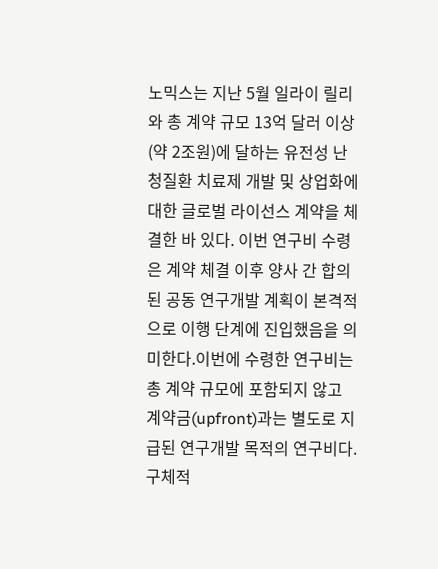노믹스는 지난 5월 일라이 릴리와 총 계약 규모 13억 달러 이상(약 2조원)에 달하는 유전성 난청질환 치료제 개발 및 상업화에 대한 글로벌 라이선스 계약을 체결한 바 있다. 이번 연구비 수령은 계약 체결 이후 양사 간 합의된 공동 연구개발 계획이 본격적으로 이행 단계에 진입했음을 의미한다.이번에 수령한 연구비는 총 계약 규모에 포함되지 않고 계약금(upfront)과는 별도로 지급된 연구개발 목적의 연구비다. 구체적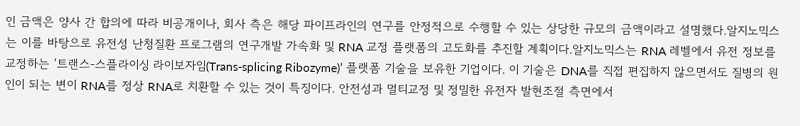인 금액은 양사 간 합의에 따라 비공개이나, 회사 측은 해당 파이프라인의 연구를 안정적으로 수행할 수 있는 상당한 규모의 금액이라고 설명했다.알지노믹스는 이를 바탕으로 유전성 난청질환 프로그램의 연구개발 가속화 및 RNA 교정 플랫폼의 고도화를 추진할 계획이다.알지노믹스는 RNA 레벨에서 유전 정보를 교정하는 ‘트랜스-스플라이싱 라이보자임(Trans-splicing Ribozyme)’ 플랫폼 기술을 보유한 기업이다. 이 기술은 DNA를 직접 편집하지 않으면서도 질병의 원인이 되는 변이 RNA를 정상 RNA로 치환할 수 있는 것이 특징이다. 안전성과 멀티교정 및 정밀한 유전자 발현조절 측면에서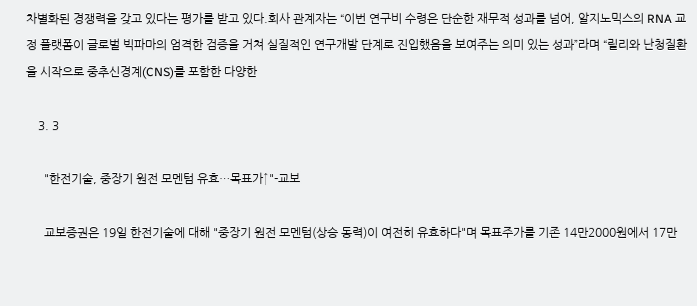차별화된 경쟁력을 갖고 있다는 평가를 받고 있다.회사 관계자는 “이번 연구비 수령은 단순한 재무적 성과를 넘어, 알지노믹스의 RNA 교정 플랫폼이 글로벌 빅파마의 엄격한 검증을 거쳐 실질적인 연구개발 단계로 진입했음을 보여주는 의미 있는 성과”라며 “릴리와 난청질환을 시작으로 중추신경계(CNS)를 포함한 다양한

    3. 3

      "한전기술, 중장기 원전 모멘텀 유효…목표가↑"-교보

      교보증권은 19일 한전기술에 대해 "중장기 원전 모멘텀(상승 동력)이 여전히 유효하다"며 목표주가를 기존 14만2000원에서 17만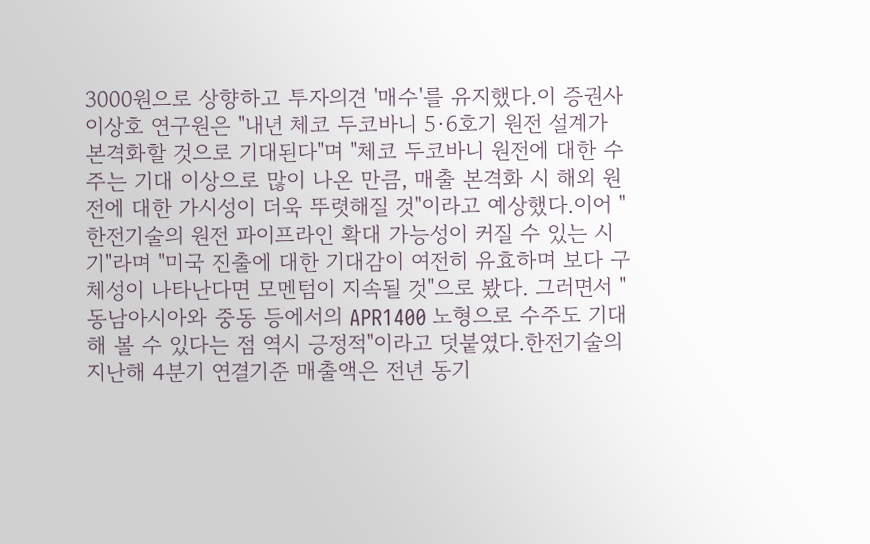3000원으로 상향하고 투자의견 '매수'를 유지했다.이 증권사 이상호 연구원은 "내년 체코 두코바니 5·6호기 원전 설계가 본격화할 것으로 기대된다"며 "체코 두코바니 원전에 대한 수주는 기대 이상으로 많이 나온 만큼, 매출 본격화 시 해외 원전에 대한 가시성이 더욱 뚜렷해질 것"이라고 예상했다.이어 "한전기술의 원전 파이프라인 확대 가능성이 커질 수 있는 시기"라며 "미국 진출에 대한 기대감이 여전히 유효하며 보다 구체성이 나타난다면 모멘텀이 지속될 것"으로 봤다. 그러면서 "동남아시아와 중동 등에서의 APR1400 노형으로 수주도 기대해 볼 수 있다는 점 역시 긍정적"이라고 덧붙였다.한전기술의 지난해 4분기 연결기준 매출액은 전년 동기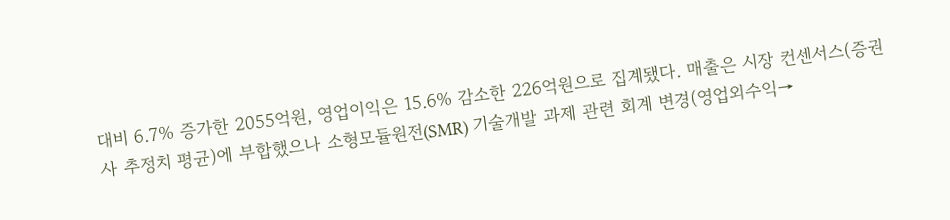대비 6.7% 증가한 2055억원, 영업이익은 15.6% 감소한 226억원으로 집계됐다. 매출은 시장 컨센서스(증권사 추정치 평균)에 부합했으나 소형모듈원전(SMR) 기술개발 과제 관련 회계 변경(영업외수익→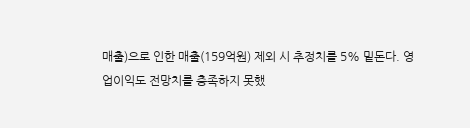매출)으로 인한 매출(159억원) 제외 시 추정치를 5% 밑돈다. 영업이익도 전망치를 충족하지 못했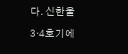다. 신한울 3·4호기에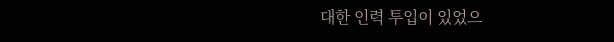대한 인력 투입이 있었으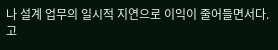나 설계 업무의 일시적 지연으로 이익이 줄어들면서다.고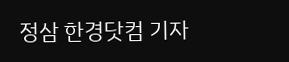정삼 한경닷컴 기자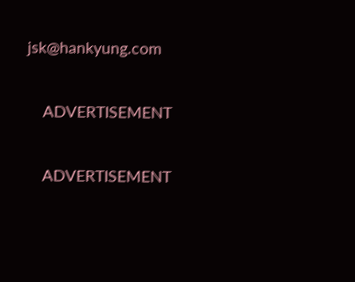jsk@hankyung.com

    ADVERTISEMENT

    ADVERTISEMENT